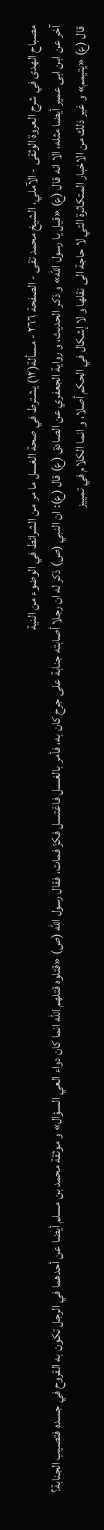مصباح الهدى في شرح العروة الوثقى - الآملي، الشيخ محمد تقى - الصفحة ٢٦٦ - مسألة(١٢) يشترط في صحة الغسل ما مر من الشرائط في الوضوء من النية
آخر عن ابن ابى عمير أيضا مثله، الا انه قال (ع) «قيل يا رسول اللّه» و ذكر الحديث، و رواية الجعفري عن الصادق (ع) قال (ع): ان النبي (ص) ذكر له ان رجلا أصابته جنابة على جرح كان به، فأمر بالغسل فاغتسل فكزّ فمات، فقال رسول اللّه (ص) «قتلوه قتلهم اللّه انما كان دواء العي السؤال» و موثقة محمد بن مسلم أيضا عن أحدهما في الرجل تكون به القروح في جسده فتصيب الجنابة؟ قال (ع) «يتيمم» و غير ذلك من الاخبار المتكاثرة التي لا حاجة الى نقلها و لا إشكال في الحكم أصلا، و انما الكلام في تمييز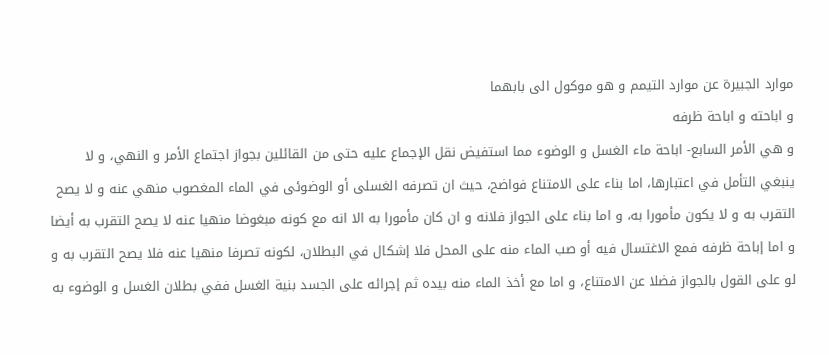موارد الجبيرة عن موارد التيمم و هو موكول الى بابهما
و اباحته و اباحة ظرفه
و هي الأمر السابع- اباحة ماء الغسل و الوضوء مما استفيض نقل الإجماع عليه حتى من القائلين بجواز اجتماع الأمر و النهي، و لا ينبغي التأمل في اعتبارها، اما بناء على الامتناع فواضح، حيث ان تصرفه الغسلى أو الوضوئى في الماء المغصوب منهي عنه و لا يصح التقرب به و لا يكون مأمورا به، و اما بناء على الجواز فلانه و ان كان مأمورا به الا انه مع كونه مبغوضا منهيا عنه لا يصح التقرب به أيضا و اما إباحة ظرفه فمع الاغتسال فيه أو صب الماء منه على المحل فلا إشكال في البطلان، لكونه تصرفا منهيا عنه فلا يصح التقرب به و لو على القول بالجواز فضلا عن الامتناع، و اما مع أخذ الماء منه بيده ثم إجرائه على الجسد بنية الغسل ففي بطلان الغسل و الوضوء به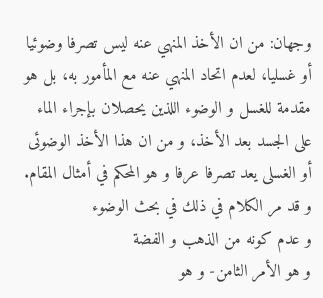وجهان: من ان الأخذ المنهي عنه ليس تصرفا وضوئيا أو غسليا، لعدم اتحاد المنهي عنه مع المأمور به، بل هو مقدمة للغسل و الوضوء اللذين يحصلان بإجراء الماء على الجسد بعد الأخذ، و من ان هذا الأخذ الوضوئى أو الغسلى يعد تصرفا عرفا و هو المحكم في أمثال المقام. و قد مر الكلام في ذلك في بحث الوضوء
و عدم كونه من الذهب و الفضة
و هو الأمر الثامن- و هو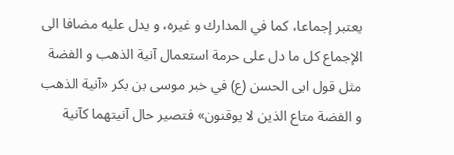يعتبر إجماعا، كما في المدارك و غيره، و يدل عليه مضافا الى الإجماع كل ما دل على حرمة استعمال آنية الذهب و الفضة مثل قول ابى الحسن (ع) في خبر موسى بن بكر «آنية الذهب و الفضة متاع الذين لا يوقنون» فتصير حال آنيتهما كآنية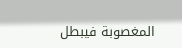المغصوبة فيبطل